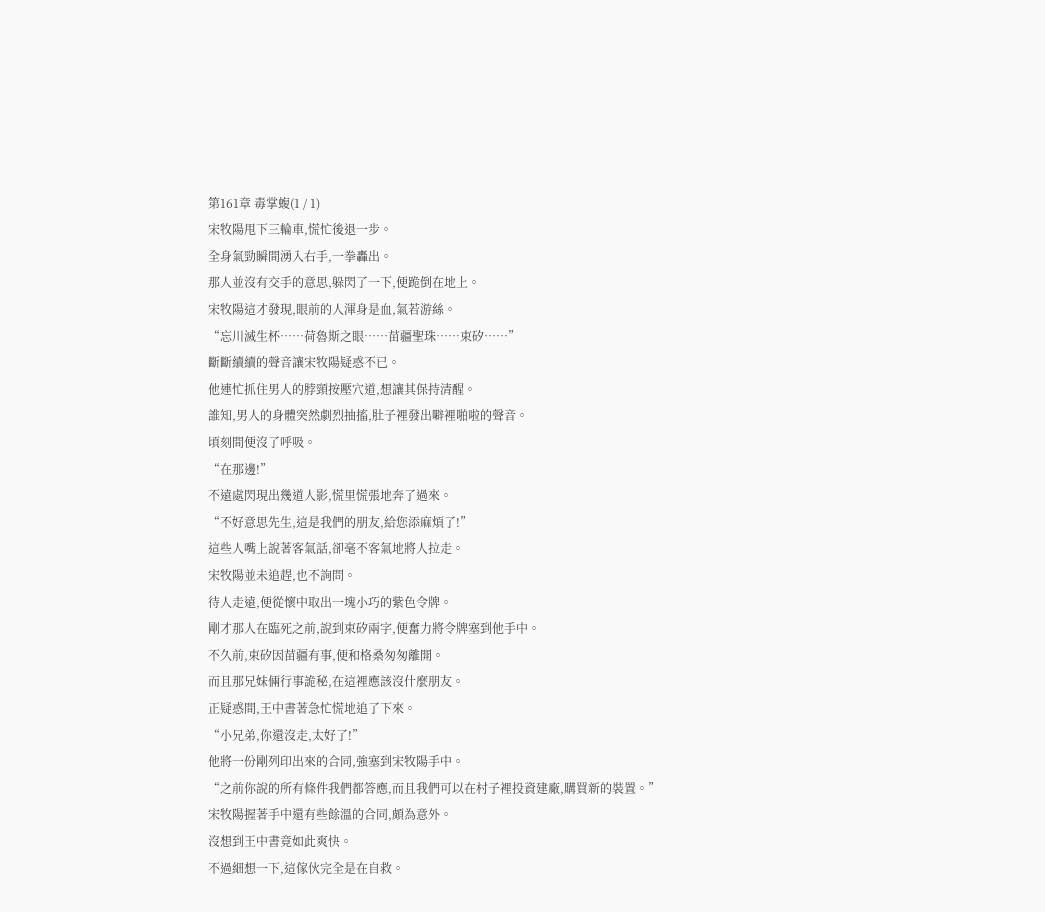第161章 毒掌蝮(1 / 1)
宋牧陽甩下三輪車,慌忙後退一步。
全身氣勁瞬間湧入右手,一拳轟出。
那人並沒有交手的意思,躲閃了一下,便跪倒在地上。
宋牧陽這才發現,眼前的人渾身是血,氣若游絲。
“忘川滅生杯……荷魯斯之眼……苗疆聖珠……束矽……”
斷斷續續的聲音讓宋牧陽疑惑不已。
他連忙抓住男人的脖頸按壓穴道,想讓其保持清醒。
誰知,男人的身體突然劇烈抽搐,肚子裡發出噼裡啪啦的聲音。
頃刻間便沒了呼吸。
“在那邊!”
不遠處閃現出幾道人影,慌里慌張地奔了過來。
“不好意思先生,這是我們的朋友,給您添麻煩了!”
這些人嘴上說著客氣話,卻毫不客氣地將人拉走。
宋牧陽並未追趕,也不詢問。
待人走遠,便從懷中取出一塊小巧的紫色令牌。
剛才那人在臨死之前,說到束矽兩字,便奮力將令牌塞到他手中。
不久前,束矽因苗疆有事,便和格桑匆匆離開。
而且那兄妹倆行事詭秘,在這裡應該沒什麼朋友。
正疑惑間,王中書著急忙慌地追了下來。
“小兄弟,你還沒走,太好了!”
他將一份剛列印出來的合同,強塞到宋牧陽手中。
“之前你說的所有條件我們都答應,而且我們可以在村子裡投資建廠,購買新的裝置。”
宋牧陽握著手中還有些餘溫的合同,頗為意外。
沒想到王中書竟如此爽快。
不過細想一下,這傢伙完全是在自救。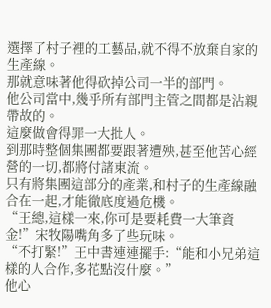選擇了村子裡的工藝品,就不得不放棄自家的生產線。
那就意味著他得砍掉公司一半的部門。
他公司當中,幾乎所有部門主管之間都是沾親帶故的。
這麼做會得罪一大批人。
到那時整個集團都要跟著遭殃,甚至他苦心經營的一切,都將付諸東流。
只有將集團這部分的產業,和村子的生產線融合在一起,才能徹底度過危機。
“王總,這樣一來,你可是要耗費一大筆資金!”宋牧陽嘴角多了些玩味。
“不打緊!”王中書連連擺手:“能和小兄弟這樣的人合作,多花點沒什麼。”
他心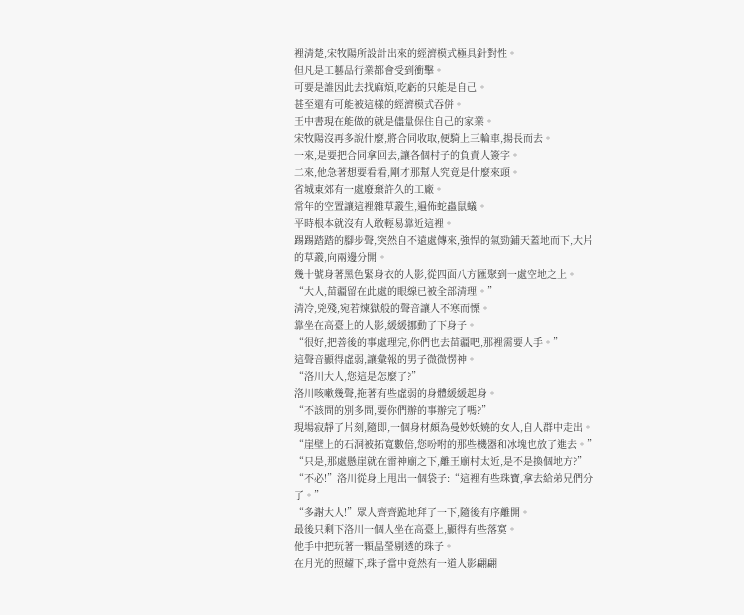裡清楚,宋牧陽所設計出來的經濟模式極具針對性。
但凡是工藝品行業都會受到衝擊。
可要是誰因此去找麻煩,吃虧的只能是自己。
甚至還有可能被這樣的經濟模式吞併。
王中書現在能做的就是儘量保住自己的家業。
宋牧陽沒再多說什麼,將合同收取,便騎上三輪車,揚長而去。
一來,是要把合同拿回去,讓各個村子的負責人簽字。
二來,他急著想要看看,剛才那幫人究竟是什麼來頭。
省城東郊有一處廢棄許久的工廠。
常年的空置讓這裡雜草叢生,遍佈蛇蟲鼠蟻。
平時根本就沒有人敢輕易靠近這裡。
踢踢踏踏的腳步聲,突然自不遠處傳來,強悍的氣勁鋪天蓋地而下,大片的草叢,向兩邊分開。
幾十號身著黑色緊身衣的人影,從四面八方匯聚到一處空地之上。
“大人,苗疆留在此處的眼線已被全部清理。”
清冷,兇殘,宛若煉獄般的聲音讓人不寒而慄。
靠坐在高臺上的人影,緩緩挪動了下身子。
“很好,把善後的事處理完,你們也去苗疆吧,那裡需要人手。”
這聲音顯得虛弱,讓彙報的男子微微愣神。
“洛川大人,您這是怎麼了?”
洛川咳嗽幾聲,拖著有些虛弱的身體緩緩起身。
“不該問的別多問,要你們辦的事辦完了嗎?”
現場寂靜了片刻,隨即,一個身材頗為曼妙妖嬈的女人,自人群中走出。
“崖壁上的石洞被拓寬數倍,您吩咐的那些機器和冰塊也放了進去。”
“只是,那處懸崖就在雷神廟之下,離王廟村太近,是不是換個地方?”
“不必!”洛川從身上甩出一個袋子:“這裡有些珠寶,拿去給弟兄們分了。”
“多謝大人!”眾人齊齊跪地拜了一下,隨後有序離開。
最後只剩下洛川一個人坐在高臺上,顯得有些落寞。
他手中把玩著一顆晶瑩剔透的珠子。
在月光的照耀下,珠子當中竟然有一道人影翩翩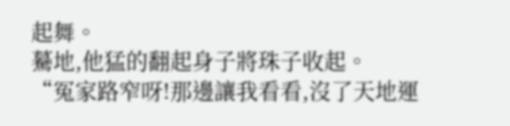起舞。
驀地,他猛的翻起身子將珠子收起。
“冤家路窄呀!那邊讓我看看,沒了天地運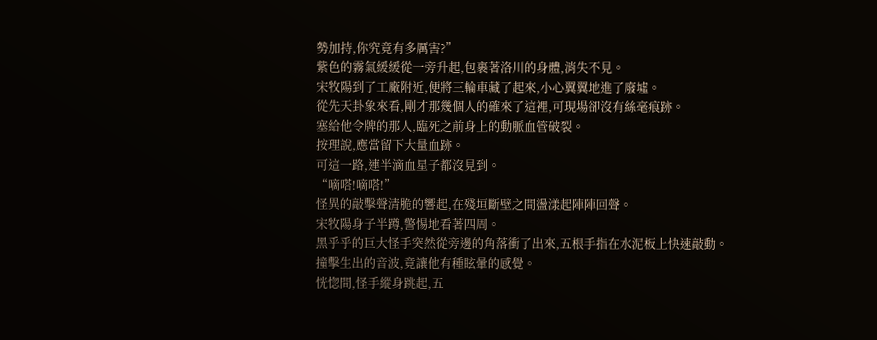勢加持,你究竟有多厲害?”
紫色的霧氣緩緩從一旁升起,包裹著洛川的身體,消失不見。
宋牧陽到了工廠附近,便將三輪車藏了起來,小心翼翼地進了廢墟。
從先天卦象來看,剛才那幾個人的確來了這裡,可現場卻沒有絲毫痕跡。
塞給他令牌的那人,臨死之前身上的動脈血管破裂。
按理說,應當留下大量血跡。
可這一路,連半滴血星子都沒見到。
“嘀嗒!嘀嗒!”
怪異的敲擊聲清脆的響起,在殘垣斷壁之間盪漾起陣陣回聲。
宋牧陽身子半蹲,警惕地看著四周。
黑乎乎的巨大怪手突然從旁邊的角落衝了出來,五根手指在水泥板上快速敲動。
撞擊生出的音波,竟讓他有種眩暈的感覺。
恍惚間,怪手縱身跳起,五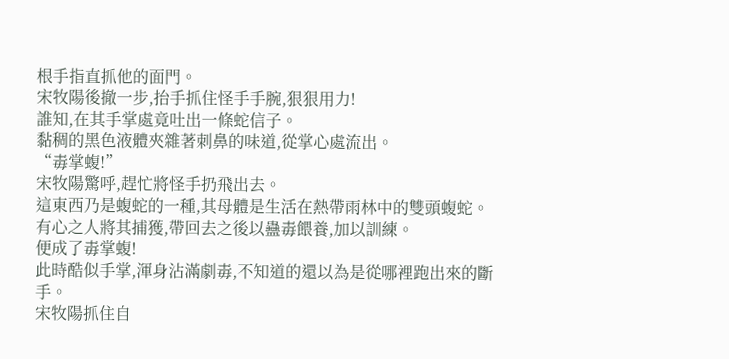根手指直抓他的面門。
宋牧陽後撤一步,抬手抓住怪手手腕,狠狠用力!
誰知,在其手掌處竟吐出一條蛇信子。
黏稠的黑色液體夾雜著刺鼻的味道,從掌心處流出。
“毒掌蝮!”
宋牧陽驚呼,趕忙將怪手扔飛出去。
這東西乃是蝮蛇的一種,其母體是生活在熱帶雨林中的雙頭蝮蛇。
有心之人將其捕獲,帶回去之後以蠱毒餵養,加以訓練。
便成了毒掌蝮!
此時酷似手掌,渾身沾滿劇毒,不知道的還以為是從哪裡跑出來的斷手。
宋牧陽抓住自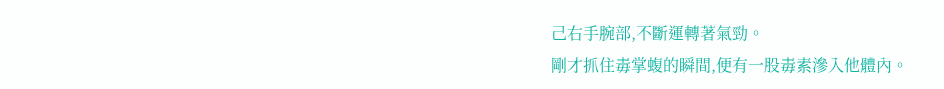己右手腕部,不斷運轉著氣勁。
剛才抓住毒掌蝮的瞬間,便有一股毒素滲入他體內。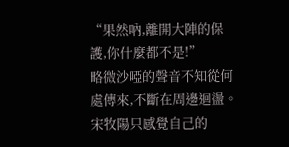“果然吶,離開大陣的保護,你什麼都不是!”
略微沙啞的聲音不知從何處傳來,不斷在周邊迴盪。
宋牧陽只感覺自己的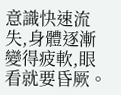意識快速流失,身體逐漸變得疲軟,眼看就要昏厥。